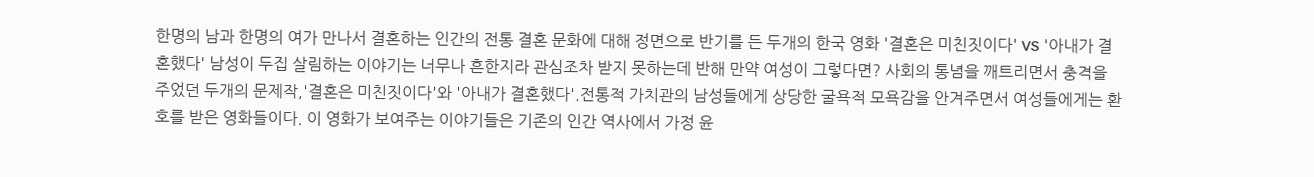한명의 남과 한명의 여가 만나서 결혼하는 인간의 전통 결혼 문화에 대해 정면으로 반기를 든 두개의 한국 영화 '결혼은 미친짓이다' VS '아내가 결혼했다' 남성이 두집 살림하는 이야기는 너무나 흔한지라 관심조차 받지 못하는데 반해 만약 여성이 그렇다면? 사회의 통념을 깨트리면서 충격을 주었던 두개의 문제작,'결혼은 미친짓이다'와 '아내가 결혼했다'.전통적 가치관의 남성들에게 상당한 굴욕적 모욕감을 안겨주면서 여성들에게는 환호를 받은 영화들이다. 이 영화가 보여주는 이야기들은 기존의 인간 역사에서 가정 윤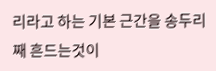리라고 하는 기본 근간을 송두리째 흔드는것이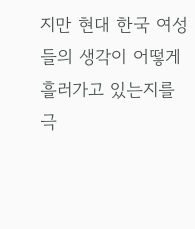지만 현대 한국 여성들의 생각이 어떻게 흘러가고 있는지를 극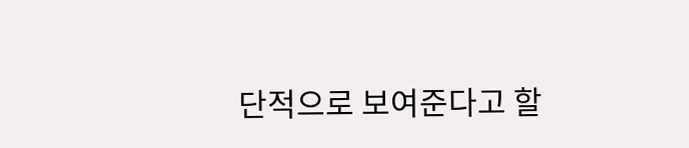단적으로 보여준다고 할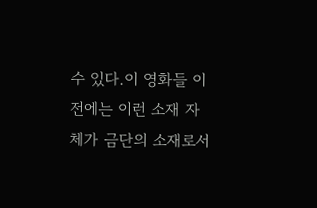수 있다.이 영화들 이전에는 이런 소재 자체가 금단의 소재로서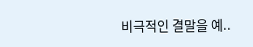비극적인 결말을 예..